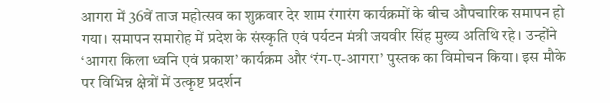आगरा में 36वें ताज महोत्सव का शुक्रवार देर शाम रंगारंग कार्यक्रमों के बीच औपचारिक समापन हो गया। समापन समारोह में प्रदेश के संस्कृति एवं पर्यटन मंत्री जयवीर सिंह मुख्य अतिथि रहे। उन्होंने ‘आगरा किला ध्वनि एवं प्रकाश’ कार्यक्रम और ‘रंग-ए-आगरा’ पुस्तक का विमोचन किया। इस मौके पर विभिन्न क्षेत्रों में उत्कृष्ट प्रदर्शन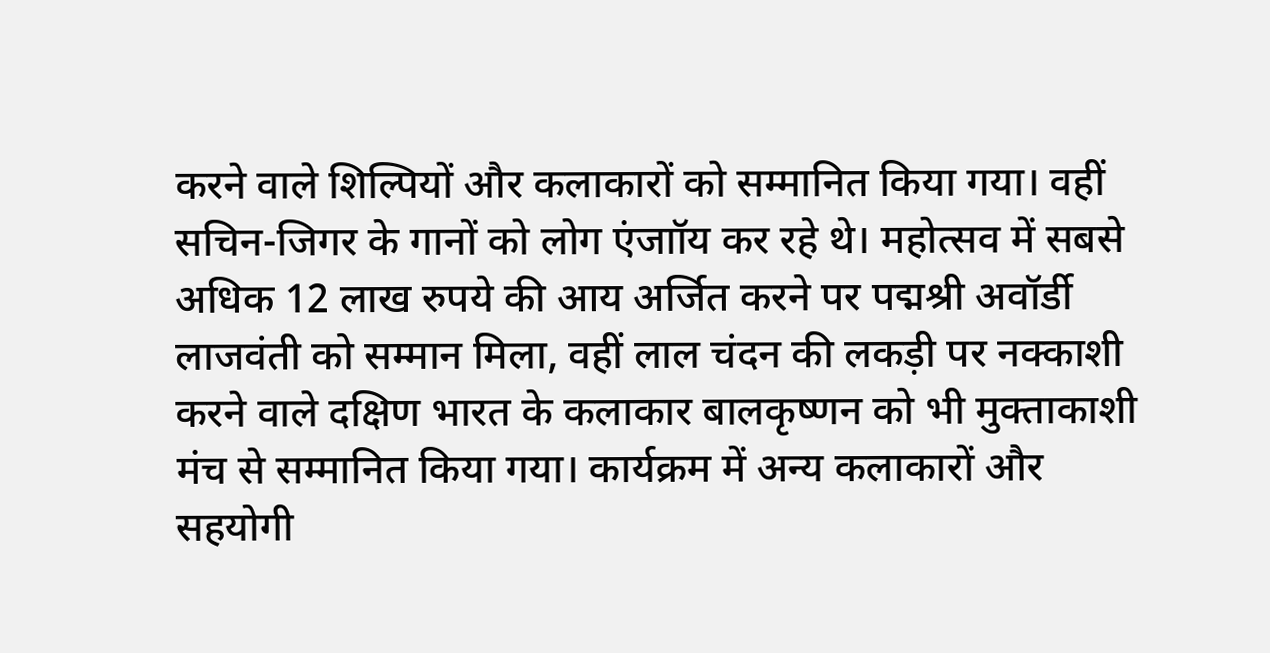करने वाले शिल्पियों और कलाकारों को सम्मानित किया गया। वहीं सचिन-जिगर के गानों को लोग एंजाॉय कर रहे थे। महोत्सव में सबसे अधिक 12 लाख रुपये की आय अर्जित करने पर पद्मश्री अवॉर्डी लाजवंती को सम्मान मिला, वहीं लाल चंदन की लकड़ी पर नक्काशी करने वाले दक्षिण भारत के कलाकार बालकृष्णन को भी मुक्ताकाशी मंच से सम्मानित किया गया। कार्यक्रम में अन्य कलाकारों और सहयोगी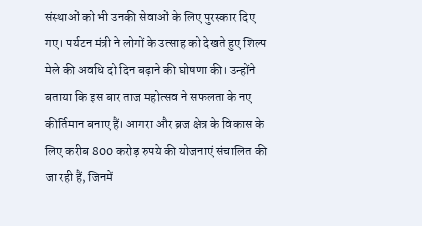संस्थाओं को भी उनकी सेवाओं के लिए पुरस्कार दिए गए। पर्यटन मंत्री ने लोगों के उत्साह को देखते हुए शिल्प मेले की अवधि दो दिन बढ़ाने की घोषणा की। उन्होंने बताया कि इस बार ताज महोत्सव ने सफलता के नए कीर्तिमान बनाए हैं। आगरा और ब्रज क्षेत्र के विकास के लिए करीब 800 करोड़ रुपये की योजनाएं संचालित की जा रही हैं, जिनमें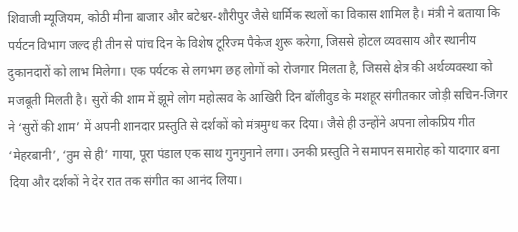शिवाजी म्यूजियम, कोठी मीना बाजार और बटेश्वर-शौरीपुर जैसे धार्मिक स्थलों का विकास शामिल है। मंत्री ने बताया कि पर्यटन विभाग जल्द ही तीन से पांच दिन के विशेष टूरिज्म पैकेज शुरू करेगा, जिससे होटल व्यवसाय और स्थानीय दुकानदारों को लाभ मिलेगा। एक पर्यटक से लगभग छह लोगों को रोजगार मिलता है, जिससे क्षेत्र की अर्थव्यवस्था को मजबूती मिलती है। सुरों की शाम में झूमे लोग महोत्सव के आखिरी दिन बॉलीवुड के मशहूर संगीतकार जोड़ी सचिन-जिगर ने ‘सुरों की शाम’ में अपनी शानदार प्रस्तुति से दर्शकों को मंत्रमुग्ध कर दिया। जैसे ही उन्होंने अपना लोकप्रिय गीत ‘मेहरबानी’, ‘तुम से ही’ गाया, पूरा पंडाल एक साथ गुनगुनाने लगा। उनकी प्रस्तुति ने समापन समारोह को यादगार बना दिया और दर्शकों ने देर रात तक संगीत का आनंद लिया।